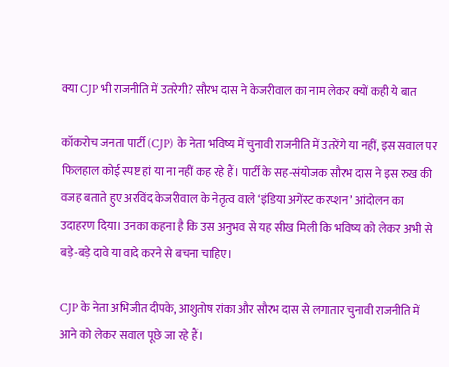क्या CJP भी राजनीति में उतरेगी? सौरभ दास ने केजरीवाल का नाम लेकर क्यों कही ये बात

कॉकरोच जनता पार्टी (CJP) के नेता भविष्य में चुनावी राजनीति में उतरेंगे या नहीं, इस सवाल पर फिलहाल कोई स्पष्ट हां या ना नहीं कह रहे हैं। पार्टी के सह-संयोजक सौरभ दास ने इस रुख की वजह बताते हुए अरविंद केजरीवाल के नेतृत्व वाले ‘इंडिया अगेंस्ट करप्शन’ आंदोलन का उदाहरण दिया। उनका कहना है कि उस अनुभव से यह सीख मिली कि भविष्य को लेकर अभी से बड़े-बड़े दावे या वादे करने से बचना चाहिए।

CJP के नेता अभिजीत दीपके, आशुतोष रांका और सौरभ दास से लगातार चुनावी राजनीति में आने को लेकर सवाल पूछे जा रहे हैं।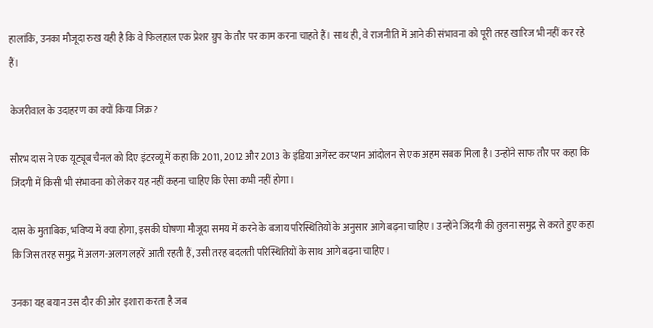हालांकि, उनका मौजूदा रुख यही है कि वे फिलहाल एक प्रेशर ग्रुप के तौर पर काम करना चाहते हैं। साथ ही, वे राजनीति में आने की संभावना को पूरी तरह खारिज भी नहीं कर रहे हैं।

केजरीवाल के उदाहरण का क्यों किया जिक्र?

सौरभ दास ने एक यूट्यूब चैनल को दिए इंटरव्यू में कहा कि 2011, 2012 और 2013 के इंडिया अगेंस्ट करप्शन आंदोलन से एक अहम सबक मिला है। उन्होंने साफ तौर पर कहा कि जिंदगी में किसी भी संभावना को लेकर यह नहीं कहना चाहिए कि ऐसा कभी नहीं होगा।

दास के मुताबिक, भविष्य में क्या होगा, इसकी घोषणा मौजूदा समय में करने के बजाय परिस्थितियों के अनुसार आगे बढ़ना चाहिए। उन्होंने जिंदगी की तुलना समुद्र से करते हुए कहा कि जिस तरह समुद्र में अलग-अलग लहरें आती रहती हैं, उसी तरह बदलती परिस्थितियों के साथ आगे बढ़ना चाहिए।

उनका यह बयान उस दौर की ओर इशारा करता है जब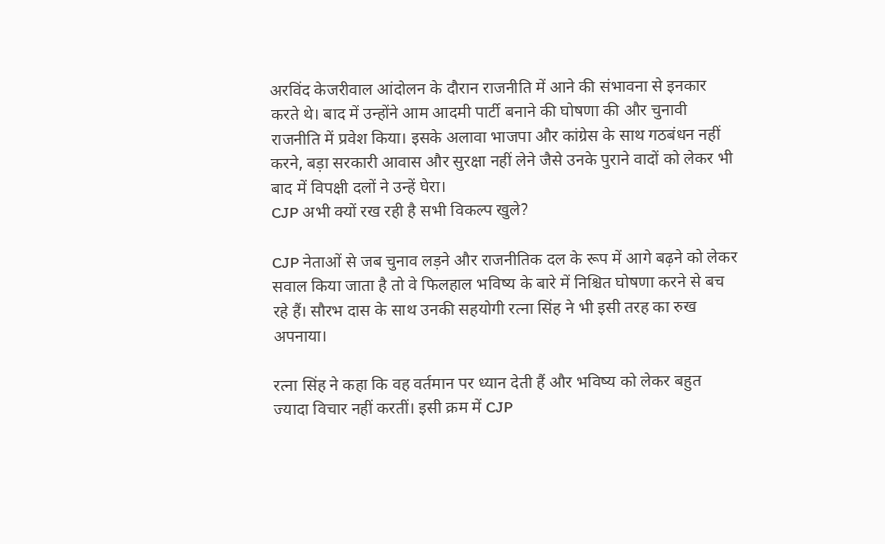अरविंद केजरीवाल आंदोलन के दौरान राजनीति में आने की संभावना से इनकार करते थे। बाद में उन्होंने आम आदमी पार्टी बनाने की घोषणा की और चुनावी राजनीति में प्रवेश किया। इसके अलावा भाजपा और कांग्रेस के साथ गठबंधन नहीं करने, बड़ा सरकारी आवास और सुरक्षा नहीं लेने जैसे उनके पुराने वादों को लेकर भी बाद में विपक्षी दलों ने उन्हें घेरा।
CJP अभी क्यों रख रही है सभी विकल्प खुले?

CJP नेताओं से जब चुनाव लड़ने और राजनीतिक दल के रूप में आगे बढ़ने को लेकर सवाल किया जाता है तो वे फिलहाल भविष्य के बारे में निश्चित घोषणा करने से बच रहे हैं। सौरभ दास के साथ उनकी सहयोगी रत्ना सिंह ने भी इसी तरह का रुख अपनाया।

रत्ना सिंह ने कहा कि वह वर्तमान पर ध्यान देती हैं और भविष्य को लेकर बहुत ज्यादा विचार नहीं करतीं। इसी क्रम में CJP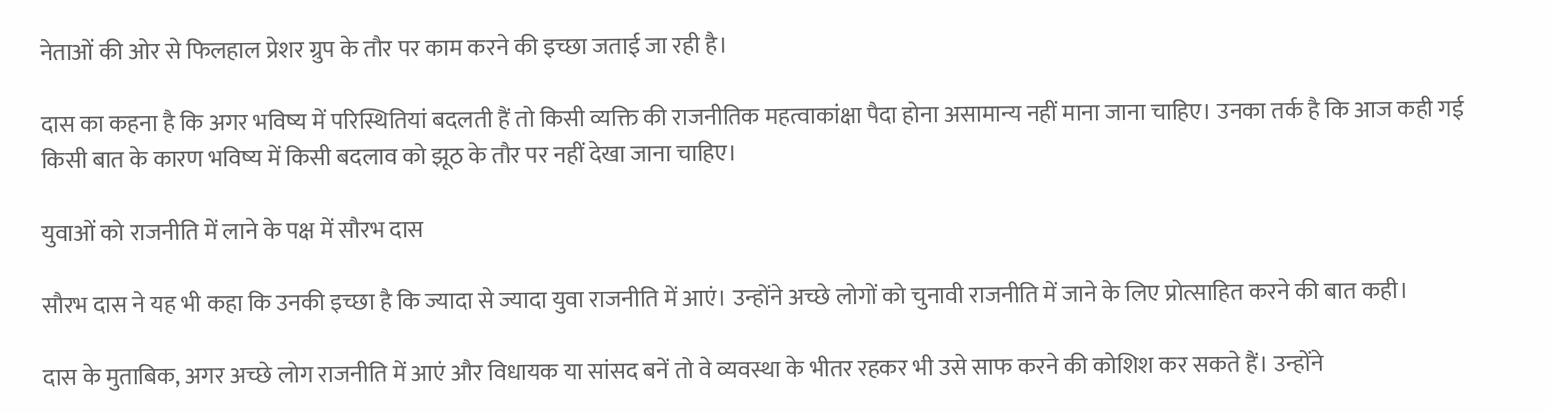नेताओं की ओर से फिलहाल प्रेशर ग्रुप के तौर पर काम करने की इच्छा जताई जा रही है।

दास का कहना है कि अगर भविष्य में परिस्थितियां बदलती हैं तो किसी व्यक्ति की राजनीतिक महत्वाकांक्षा पैदा होना असामान्य नहीं माना जाना चाहिए। उनका तर्क है कि आज कही गई किसी बात के कारण भविष्य में किसी बदलाव को झूठ के तौर पर नहीं देखा जाना चाहिए।

युवाओं को राजनीति में लाने के पक्ष में सौरभ दास

सौरभ दास ने यह भी कहा कि उनकी इच्छा है कि ज्यादा से ज्यादा युवा राजनीति में आएं। उन्होंने अच्छे लोगों को चुनावी राजनीति में जाने के लिए प्रोत्साहित करने की बात कही।

दास के मुताबिक, अगर अच्छे लोग राजनीति में आएं और विधायक या सांसद बनें तो वे व्यवस्था के भीतर रहकर भी उसे साफ करने की कोशिश कर सकते हैं। उन्होंने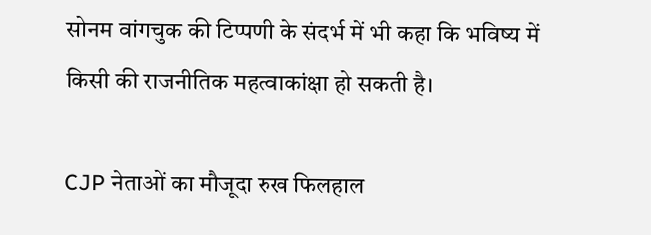सोनम वांगचुक की टिप्पणी के संदर्भ में भी कहा कि भविष्य में किसी की राजनीतिक महत्वाकांक्षा हो सकती है।

CJP नेताओं का मौजूदा रुख फिलहाल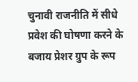चुनावी राजनीति में सीधे प्रवेश की घोषणा करने के बजाय प्रेशर ग्रुप के रूप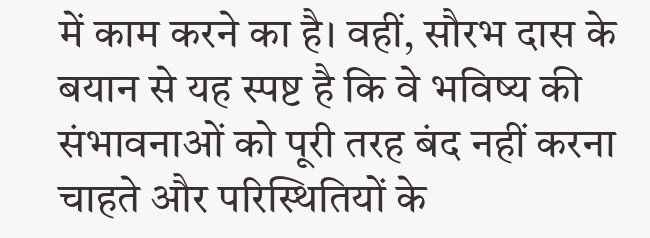में काम करने का है। वहीं, सौरभ दास के बयान से यह स्पष्ट है कि वे भविष्य की संभावनाओं को पूरी तरह बंद नहीं करना चाहते और परिस्थितियों के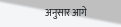अनुसार आगे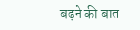बढ़ने की बात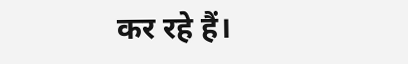कर रहे हैं।